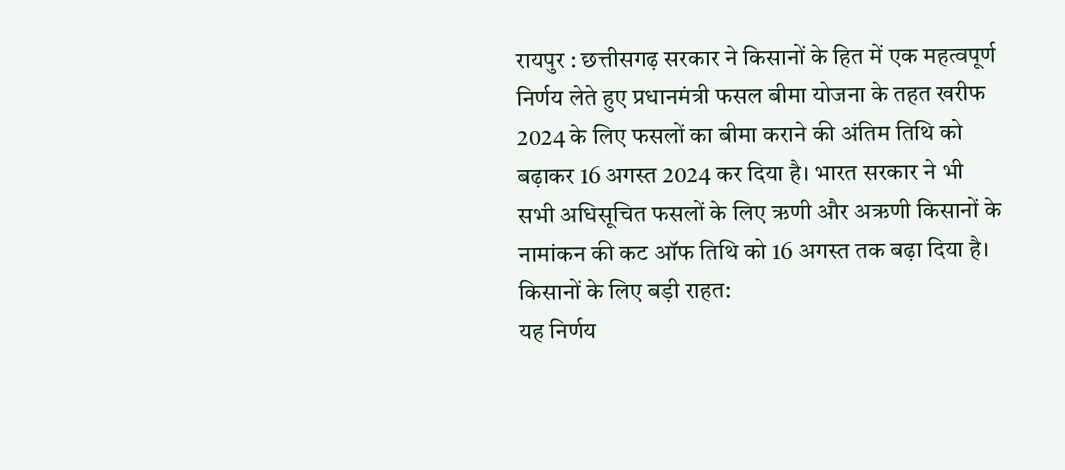रायपुर : छत्तीसगढ़ सरकार ने किसानों के हित में एक महत्वपूर्ण निर्णय लेते हुए प्रधानमंत्री फसल बीमा योजना के तहत खरीफ 2024 के लिए फसलों का बीमा कराने की अंतिम तिथि को बढ़ाकर 16 अगस्त 2024 कर दिया है। भारत सरकार ने भी सभी अधिसूचित फसलों के लिए ऋणी और अऋणी किसानों के नामांकन की कट ऑफ तिथि को 16 अगस्त तक बढ़ा दिया है।
किसानों के लिए बड़ी राहत:
यह निर्णय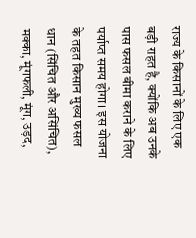राज्य के किसानों के लिए एक बड़ी राहत है, क्योंकि अब उनके पास फसल बीमा कराने के लिए पर्याप्त समय होगा। इस योजना के तहत किसान मुख्य फसल धान (सिंचित और असिंचित), मक्का, मूंगफली, मूंग, उड़द,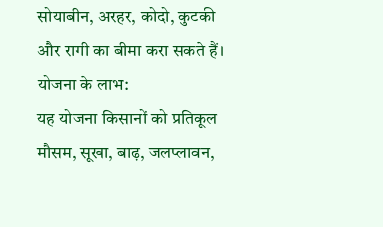सोयाबीन, अरहर, कोदो, कुटकी और रागी का बीमा करा सकते हैं।
योजना के लाभ:
यह योजना किसानों को प्रतिकूल मौसम, सूखा, बाढ़, जलप्लावन,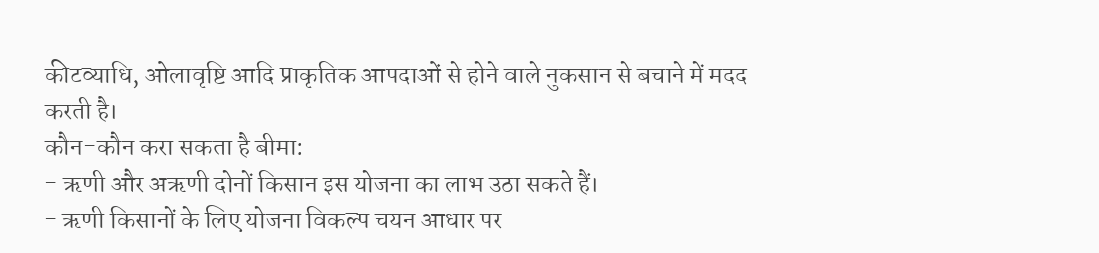कीटव्याधि, ओलावृष्टि आदि प्राकृतिक आपदाओं से होने वाले नुकसान से बचाने में मदद करती है।
कौन-कौन करा सकता है बीमा:
- ऋणी और अऋणी दोनों किसान इस योजना का लाभ उठा सकते हैं।
- ऋणी किसानों के लिए योजना विकल्प चयन आधार पर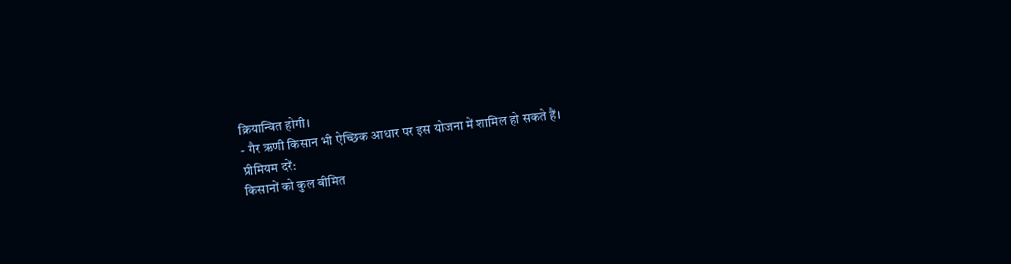क्रियान्वित होगी।
- गैर ऋणी किसान भी ऐच्छिक आधार पर इस योजना में शामिल हो सकते हैं।
प्रीमियम दरें:
किसानों को कुल बीमित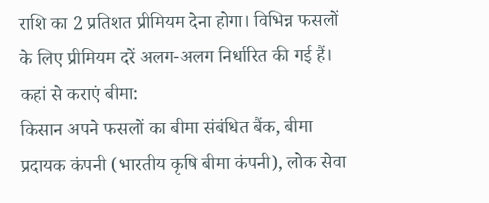राशि का 2 प्रतिशत प्रीमियम देना होगा। विभिन्न फसलों के लिए प्रीमियम दरें अलग-अलग निर्धारित की गई हैं।
कहां से कराएं बीमा:
किसान अपने फसलों का बीमा संबंधित बैंक, बीमा प्रदायक कंपनी (भारतीय कृषि बीमा कंपनी), लोक सेवा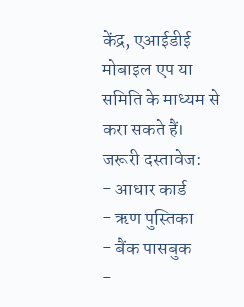केंद्र, एआईडीई मोबाइल एप या समिति के माध्यम से करा सकते हैं।
जरूरी दस्तावेज:
- आधार कार्ड
- ऋण पुस्तिका
- बैंक पासबुक
-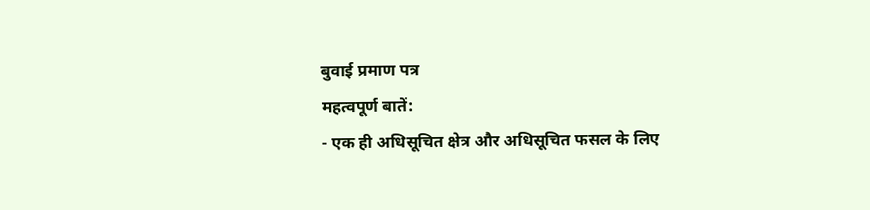बुवाई प्रमाण पत्र
महत्वपूर्ण बातें:
- एक ही अधिसूचित क्षेत्र और अधिसूचित फसल के लिए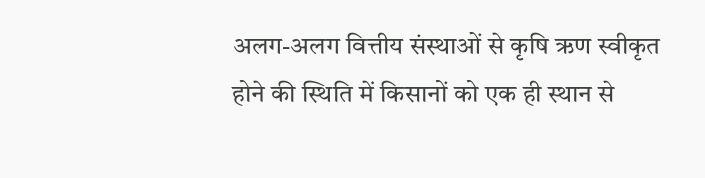अलग-अलग वित्तीय संस्थाओं से कृषि ऋण स्वीकृत होने की स्थिति में किसानों को एक ही स्थान से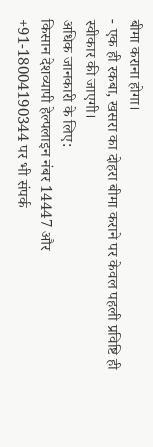बीमा कराना होगा।
- एक ही रकबा, खसरा का दोहरा बीमा कराने पर केवल पहली प्रविष्टि ही स्वीकार की जाएगी।
अधिक जानकारी के लिए:
किसान देशव्यापी हेल्पलाइन नंबर 14447 और +91-18004190344 पर भी संपर्क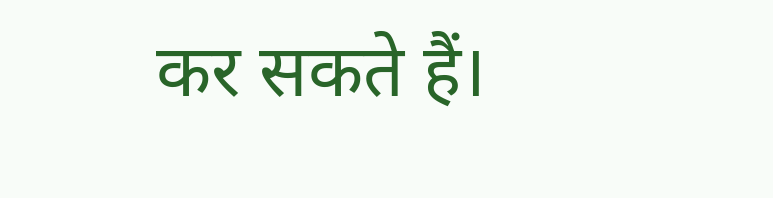कर सकते हैं।